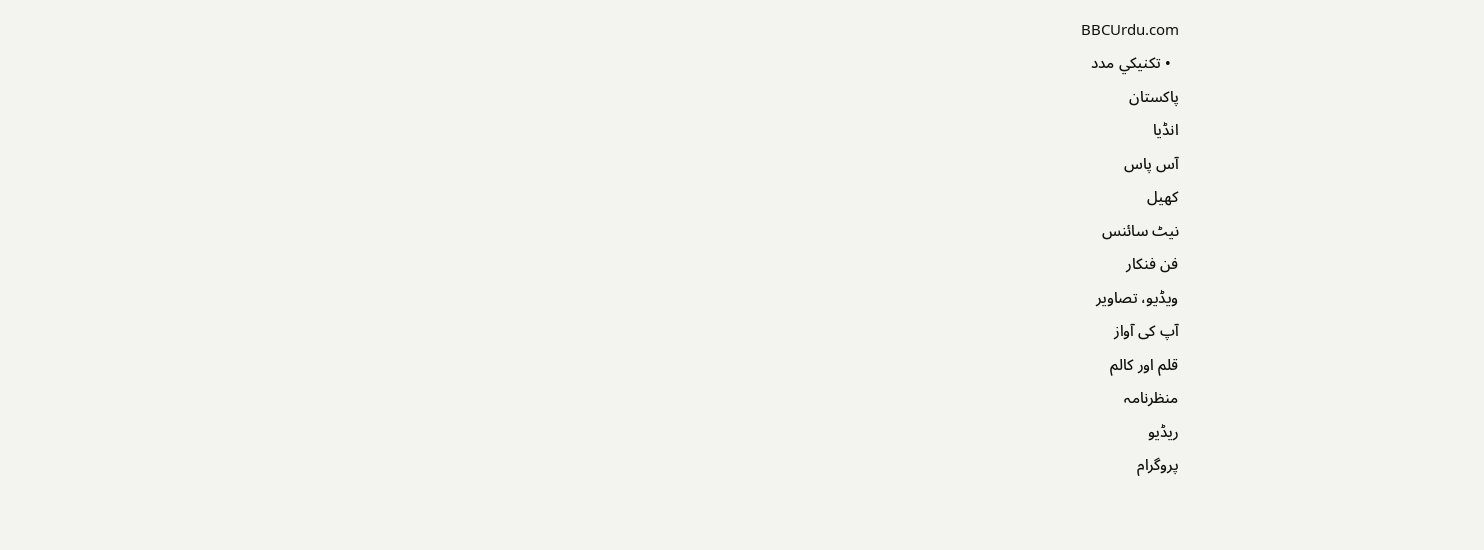BBCUrdu.com
  • تکنيکي مدد
پاکستان
انڈیا
آس پاس
کھیل
نیٹ سائنس
فن فنکار
ویڈیو، تصاویر
آپ کی آواز
قلم اور کالم
منظرنامہ
ریڈیو
پروگرام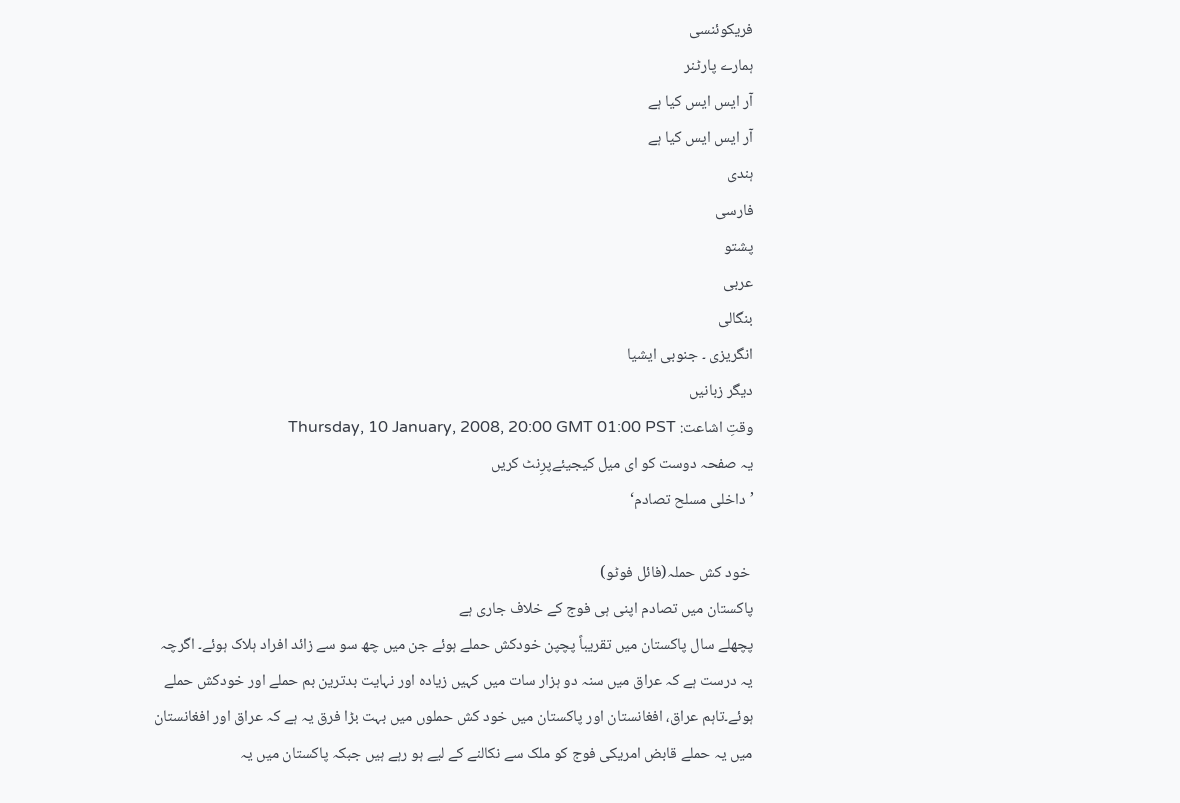فریکوئنسی
ہمارے پارٹنر
آر ایس ایس کیا ہے
آر ایس ایس کیا ہے
ہندی
فارسی
پشتو
عربی
بنگالی
انگریزی ۔ جنوبی ایشیا
دیگر زبانیں
وقتِ اشاعت: Thursday, 10 January, 2008, 20:00 GMT 01:00 PST
یہ صفحہ دوست کو ای میل کیجیئےپرِنٹ کریں
’داخلی مسلح تصادم‘

 خود کش حملہ(فائل فوٹو)
پاکستان میں تصادم اپنی ہی فوج کے خلاف جاری ہے
پچھلے سال پاکستان میں تقریباً پچپن خودکش حملے ہوئے جن میں چھ سو سے زائد افراد ہلاک ہوئے۔ اگرچہ یہ درست ہے کہ عراق میں سنہ دو ہزار سات میں کہیں زیادہ اور نہایت بدترین بم حملے اور خودکش حملے ہوئے۔تاہم عراق، افغانستان اور پاکستان میں خود کش حملوں میں بہت بڑا فرق یہ ہے کہ عراق اور افغانستان میں یہ حملے قابض امریکی فوج کو ملک سے نکالنے کے لیے ہو رہے ہیں جبکہ پاکستان میں یہ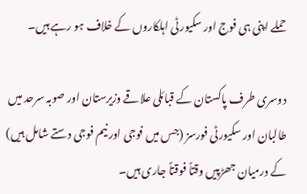حملے اپنی ہی فوج اور سکیورٹی اہلکاروں کے خلاف ہو رہے ہیں۔

دوسری طرف پاکستان کے قبائلی علاقے وزیرستان اور صوبہ سرحد میں طالبان اور سکیورٹی فورسز (جس میں فوجی اور نیم فوجی دستے شامل ہیں) کے درمیان جھڑپیں وقتاً فوقتاً جاری ہیں۔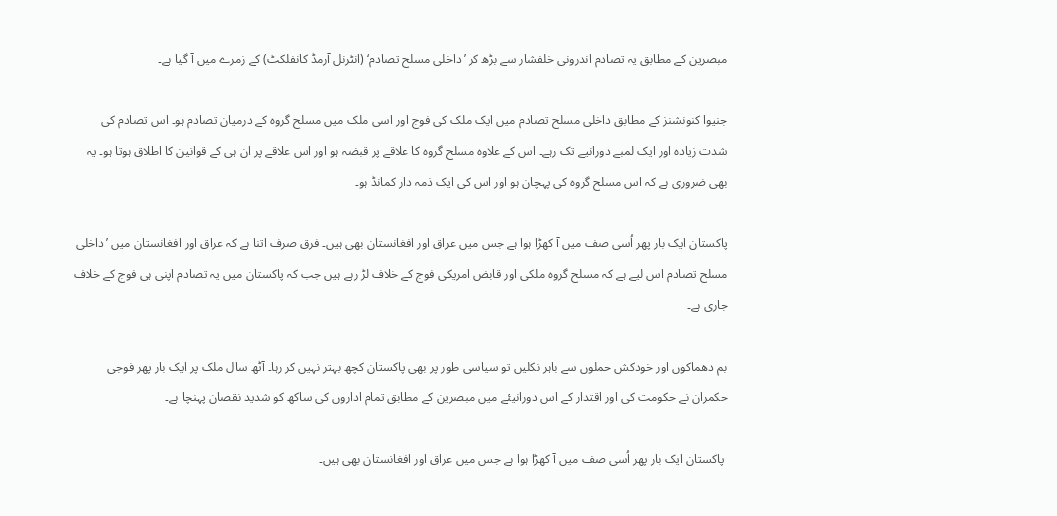مبصرین کے مطابق یہ تصادم اندرونی خلفشار سے بڑھ کر ’داخلی مسلح تصادم‘ (انٹرنل آرمڈ کانفلکٹ) کے زمرے میں آ گیا ہے۔

جنیوا کنونشنز کے مطابق داخلی مسلح تصادم میں ایک ملک کی فوج اور اسی ملک میں مسلح گروہ کے درمیان تصادم ہو۔ اس تصادم کی شدت زیادہ اور ایک لمبے دورانیے تک رہے۔ اس کے علاوہ مسلح گروہ کا علاقے پر قبضہ ہو اور اس علاقے پر ان ہی کے قوانین کا اطلاق ہوتا ہو۔ یہ بھی ضروری ہے کہ اس مسلح گروہ کی پہچان ہو اور اس کی ایک ذمہ دار کمانڈ ہو۔

پاکستان ایک بار پھر اُسی صف میں آ کھڑا ہوا ہے جس میں عراق اور افغانستان بھی ہیں۔ فرق صرف اتنا ہے کہ عراق اور افغانستان میں ’داخلی مسلح تصادم اس لیے ہے کہ مسلح گروہ ملکی اور قابض امریکی فوج کے خلاف لڑ رہے ہیں جب کہ پاکستان میں یہ تصادم اپنی ہی فوج کے خلاف جاری ہے۔

بم دھماکوں اور خودکش حملوں سے باہر نکلیں تو سیاسی طور پر بھی پاکستان کچھ بہتر نہیں کر رہا۔ آٹھ سال ملک پر ایک بار پھر فوجی حکمران نے حکومت کی اور اقتدار کے اس دورانیئے میں مبصرین کے مطابق تمام اداروں کی ساکھ کو شدید نقصان پہنچا ہے۔

 پاکستان ایک بار پھر اُسی صف میں آ کھڑا ہوا ہے جس میں عراق اور افغانستان بھی ہیں۔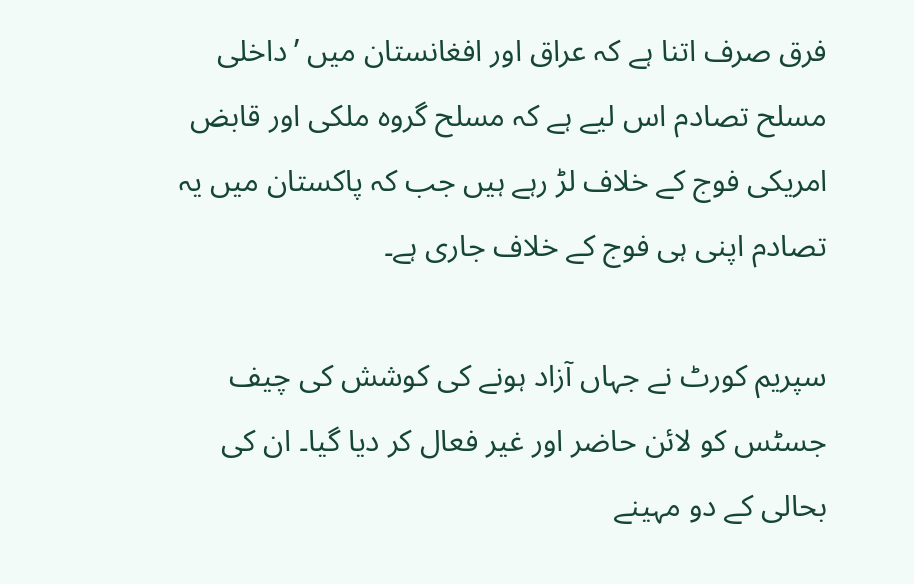فرق صرف اتنا ہے کہ عراق اور افغانستان میں ’داخلی مسلح تصادم اس لیے ہے کہ مسلح گروہ ملکی اور قابض امریکی فوج کے خلاف لڑ رہے ہیں جب کہ پاکستان میں یہ تصادم اپنی ہی فوج کے خلاف جاری ہے۔

سپریم کورٹ نے جہاں آزاد ہونے کی کوشش کی چیف جسٹس کو لائن حاضر اور غیر فعال کر دیا گیا۔ ان کی بحالی کے دو مہینے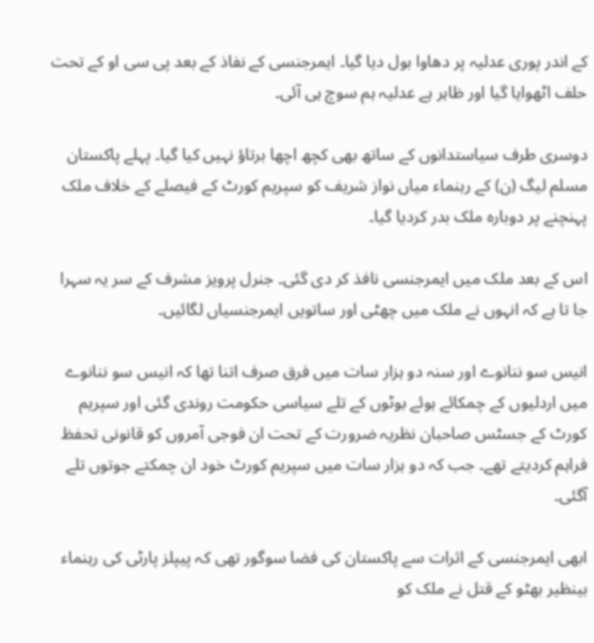کے اندر پوری عدلیہ پر دھاوا بول دیا گیا۔ ایمرجنسی کے نفاذ کے بعد پی سی او کے تحت حلف اٹھوایا گیا اور ظاہر ہے عدلیہ ہم سوچ ہی آئی۔

دوسری طرف سیاستدانوں کے ساتھ بھی کچھ اچھا برتاؤ نہیں کیا گیا۔ پہلے پاکستان مسلم لیگ (ن) کے رہنماء میاں نواز شریف کو سپریم کورٹ کے فیصلے کے خلاف ملک پہنچنے پر دوبارہ ملک بدر کردیا گیا۔

اس کے بعد ملک میں ایمرجنسی نافذ کر دی گئی۔ جنرل پرویز مشرف کے سر یہ سہرا جا تا ہے کہ انہوں نے ملک میں چھٹی اور ساتویں ایمرجنسیاں لگائیں۔

انیس سو ننانوے اور سنہ دو ہزار سات میں فرق صرف اتنا تھا کہ انیس سو ننانوے میں اردلیوں کے چمکائے ہوئے بوٹوں کے تلے سیاسی حکومت روندی گئی اور سپریم کورٹ کے جسٹس صاحبان نظریہ ضرورت کے تحت ان فوجی آمروں کو قانونی تحفظ فراہم کردیتے تھے۔ جب کہ دو ہزار سات میں سپریم کورٹ خود ان چمکتے جوتوں تلے آگئی۔

ابھی ایمرجنسی کے اثرات سے پاکستان کی فضا سوگور تھی کہ پیپلز پارٹی کی رہنماء بینظیر بھٹو کے قتل نے ملک کو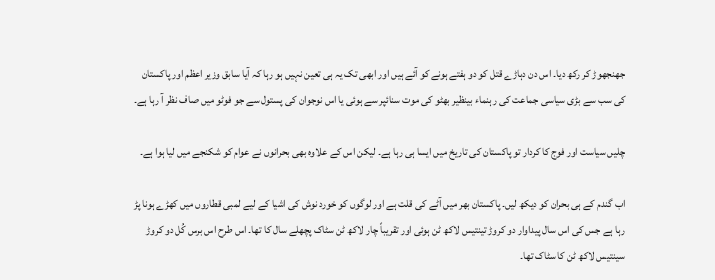جھنجھوڑ کر رکھ دیا۔ اس دن دہاڑے قتل کو دو ہفتے ہونے کو آئے ہیں اور ابھی تک یہ ہی تعین نہیں ہو رہا کہ آیا سابق وزیر اعظم اور پاکستان کی سب سے بڑی سیاسی جماعت کی رہنماء بینظیر بھٹو کی موت سنائپر سے ہوئی یا اس نوجوان کی پستول سے جو فوٹو میں صاف نظر آ رہا ہے۔

چلیں سیاست اور فوج کا کردار تو پاکستان کی تاریخ میں ایسا ہی رہا ہے۔ لیکن اس کے علاوہ بھی بحرانوں نے عوام کو شکنجے میں لیا ہوا ہے۔

اب گندم کے ہی بحران کو دیکھ لیں۔ پاکستان بھر میں آٹے کی قلت ہے اور لوگوں کو خورد نوش کی اشیا کے لیے لمبی قطاروں میں کھڑے ہونا پڑ رہا ہے جس کی اس سال پیداوار دو کروڑ تینتیس لاکھ ٹن ہوئی اور تقریباً چار لاکھ ٹن سٹاک پچھلے سال کا تھا۔ اس طرح اس برس کُل دو کروڑ سینتیس لاکھ ٹن کا سٹاک تھا۔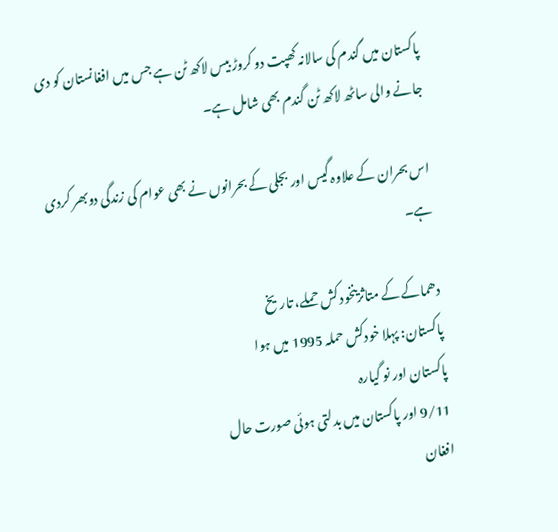پاکستان میں گندم کی سالانہ کھپت دو کروڑ بیس لاکھ ٹن ہے جس میں افغانستان کو دی جانے والی ساٹھ لاکھ ٹن گندم بھی شامل ہے۔

اس بحران کے علاوہ گیس اور بجلی کے بحرانوں نے بھی عوام کی زندگی دوبھر کردی ہے۔

دھماکے کے متاثرینخود کش حملے، تاریخ
پاکستان: پہلا خودکش حملہ 1995 میں ہوا
پاکستان اور نو گیارہ
9/11 اور پاکستان میں بدلتی ہوئی صورت حال
افغان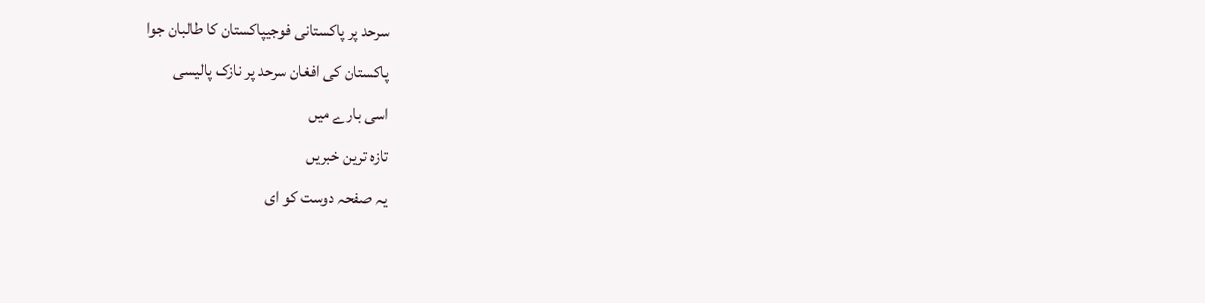سرحد پر پاکستانی فوجیپاکستان کا طالبان جوا
پاکستان کی افغان سرحد پر نازک پالیسی
اسی بارے میں
تازہ ترین خبریں
یہ صفحہ دوست کو ای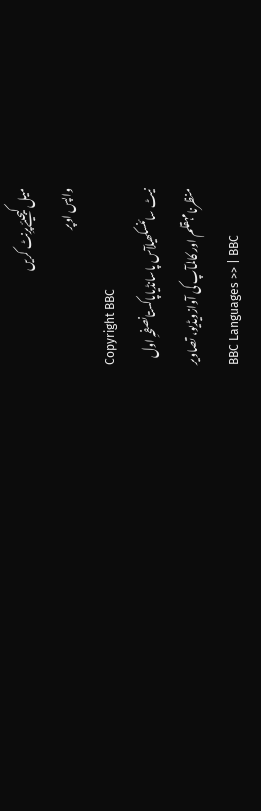میل کیجیئےپرِنٹ کریں
واپس اوپر
Copyright BBC
نیٹ سائنسکھیلآس پاسانڈیاپاکستانصفحہِ اول
منظرنامہقلم اور کالمآپ کی آوازویڈیو، تصاویر
BBC Languages >> | BBC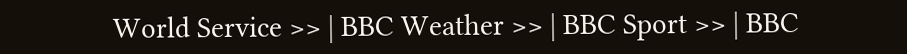World Service >> | BBC Weather >> | BBC Sport >> | BBC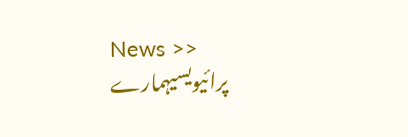News >>
پرائیویسیہمارے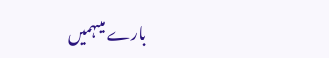بارے میںہمیں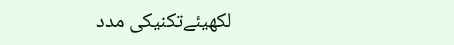لکھیئےتکنیکی مدد